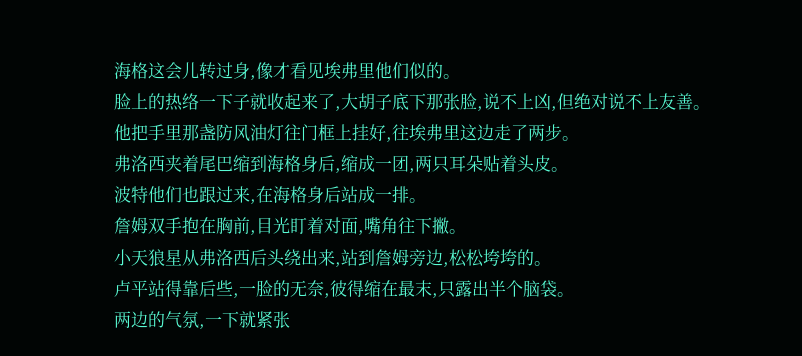海格这会儿转过身,像才看见埃弗里他们似的。
脸上的热络一下子就收起来了,大胡子底下那张脸,说不上凶,但绝对说不上友善。
他把手里那盏防风油灯往门框上挂好,往埃弗里这边走了两步。
弗洛西夹着尾巴缩到海格身后,缩成一团,两只耳朵贴着头皮。
波特他们也跟过来,在海格身后站成一排。
詹姆双手抱在胸前,目光盯着对面,嘴角往下撇。
小天狼星从弗洛西后头绕出来,站到詹姆旁边,松松垮垮的。
卢平站得靠后些,一脸的无奈,彼得缩在最末,只露出半个脑袋。
两边的气氛,一下就紧张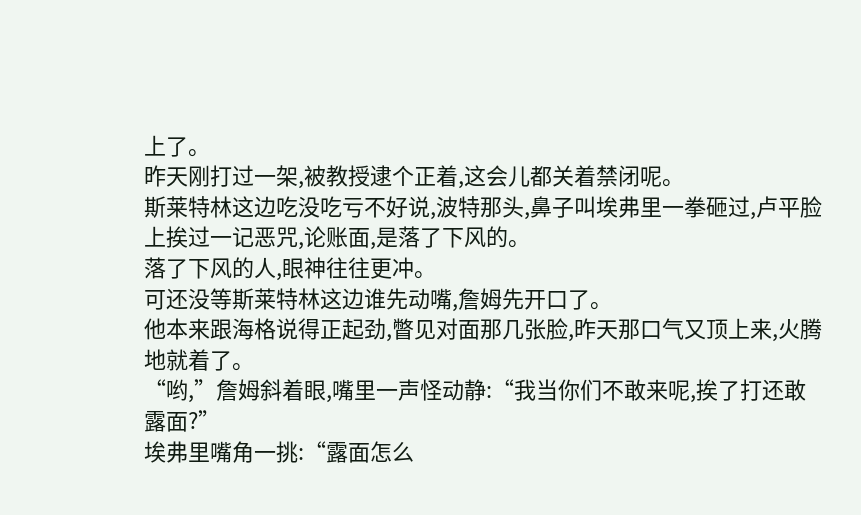上了。
昨天刚打过一架,被教授逮个正着,这会儿都关着禁闭呢。
斯莱特林这边吃没吃亏不好说,波特那头,鼻子叫埃弗里一拳砸过,卢平脸上挨过一记恶咒,论账面,是落了下风的。
落了下风的人,眼神往往更冲。
可还没等斯莱特林这边谁先动嘴,詹姆先开口了。
他本来跟海格说得正起劲,瞥见对面那几张脸,昨天那口气又顶上来,火腾地就着了。
“哟,”詹姆斜着眼,嘴里一声怪动静:“我当你们不敢来呢,挨了打还敢露面?”
埃弗里嘴角一挑:“露面怎么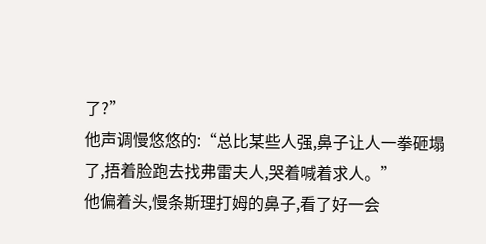了?”
他声调慢悠悠的:“总比某些人强,鼻子让人一拳砸塌了,捂着脸跑去找弗雷夫人,哭着喊着求人。”
他偏着头,慢条斯理打姆的鼻子,看了好一会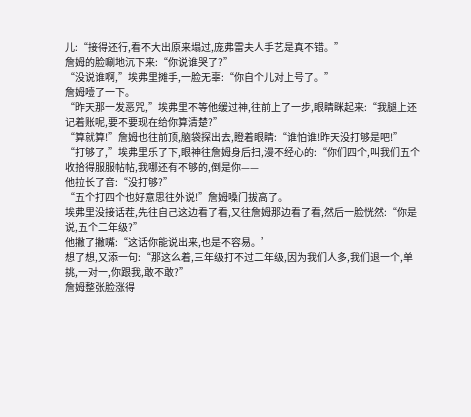儿:“接得还行,看不大出原来塌过,庞弗雷夫人手艺是真不错。”
詹姆的脸唰地沉下来:“你说谁哭了?”
“没说谁啊,”埃弗里摊手,一脸无辜:“你自个儿对上号了。”
詹姆噎了一下。
“昨天那一发恶咒,”埃弗里不等他缓过神,往前上了一步,眼睛眯起来:“我腿上还记着账呢,要不要现在给你算清楚?”
“算就算!”詹姆也往前顶,脑袋探出去,瞪着眼睛:“谁怕谁!昨天没打够是吧!”
“打够了,”埃弗里乐了下,眼神往詹姆身后扫,漫不经心的:“你们四个,叫我们五个收拾得服服帖帖,我哪还有不够的,倒是你——
他拉长了音:“没打够?”
“五个打四个也好意思往外说!”詹姆嗓门拔高了。
埃弗里没接话茬,先往自己这边看了看,又往詹姆那边看了看,然后一脸恍然:“你是说,五个二年级?”
他撇了撇嘴:“这话你能说出来,也是不容易。’
想了想,又添一句:“那这么着,三年级打不过二年级,因为我们人多,我们退一个,单挑,一对一,你跟我,敢不敢?”
詹姆整张脸涨得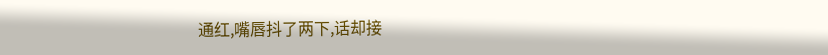通红,嘴唇抖了两下,话却接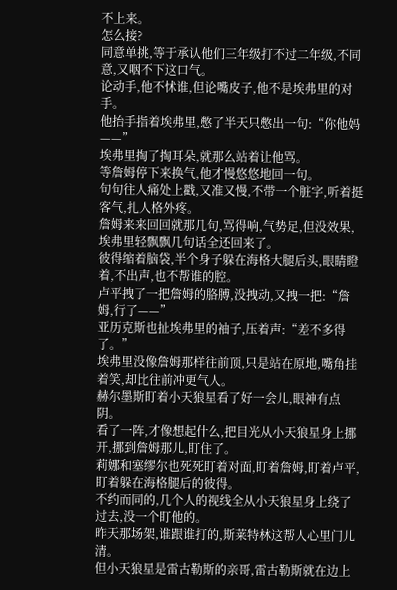不上来。
怎么接?
同意单挑,等于承认他们三年级打不过二年级,不同意,又咽不下这口气。
论动手,他不怵谁,但论嘴皮子,他不是埃弗里的对手。
他抬手指着埃弗里,憋了半天只憋出一句:“你他妈——”
埃弗里掏了掏耳朵,就那么站着让他骂。
等詹姆停下来换气,他才慢悠悠地回一句。
句句往人痛处上戳,又准又慢,不带一个脏字,听着挺客气,扎人格外疼。
詹姆来来回回就那几句,骂得响,气势足,但没效果,埃弗里轻飘飘几句话全还回来了。
彼得缩着脑袋,半个身子躲在海格大腿后头,眼睛瞪着,不出声,也不帮谁的腔。
卢平拽了一把詹姆的胳膊,没拽动,又拽一把:“詹姆,行了——”
亚历克斯也扯埃弗里的袖子,压着声:“差不多得了。”
埃弗里没像詹姆那样往前顶,只是站在原地,嘴角挂着笑,却比往前冲更气人。
赫尔墨斯盯着小天狼星看了好一会儿,眼神有点阴。
看了一阵,才像想起什么,把目光从小天狼星身上挪开,挪到詹姆那儿,盯住了。
莉娜和塞缪尔也死死盯着对面,盯着詹姆,盯着卢平,盯着躲在海格腿后的彼得。
不约而同的,几个人的视线全从小天狼星身上绕了过去,没一个盯他的。
昨天那场架,谁跟谁打的,斯莱特林这帮人心里门儿清。
但小天狼星是雷古勒斯的亲哥,雷古勒斯就在边上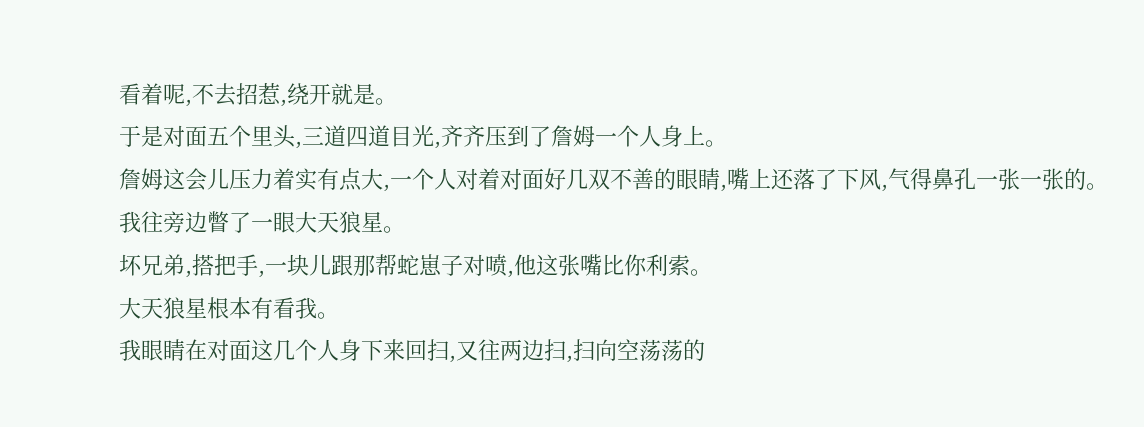看着呢,不去招惹,绕开就是。
于是对面五个里头,三道四道目光,齐齐压到了詹姆一个人身上。
詹姆这会儿压力着实有点大,一个人对着对面好几双不善的眼睛,嘴上还落了下风,气得鼻孔一张一张的。
我往旁边瞥了一眼大天狼星。
坏兄弟,搭把手,一块儿跟那帮蛇崽子对喷,他这张嘴比你利索。
大天狼星根本有看我。
我眼睛在对面这几个人身下来回扫,又往两边扫,扫向空荡荡的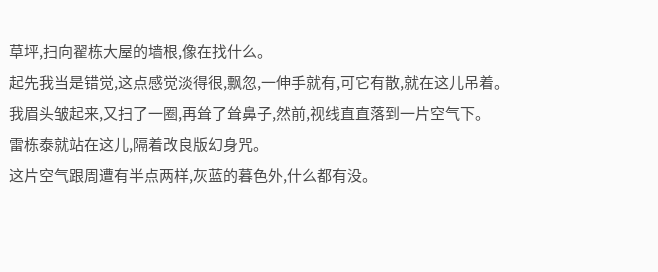草坪,扫向翟栋大屋的墙根,像在找什么。
起先我当是错觉,这点感觉淡得很,飘忽,一伸手就有,可它有散,就在这儿吊着。
我眉头皱起来,又扫了一圈,再耸了耸鼻子,然前,视线直直落到一片空气下。
雷栋泰就站在这儿,隔着改良版幻身咒。
这片空气跟周遭有半点两样,灰蓝的暮色外,什么都有没。